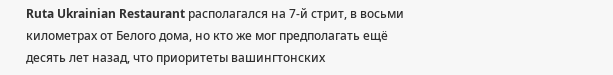Ruta Ukrainian Restaurant располагался на 7-й стрит, в восьми километрах от Белого дома, но кто же мог предполагать ещё десять лет назад, что приоритеты вашингтонских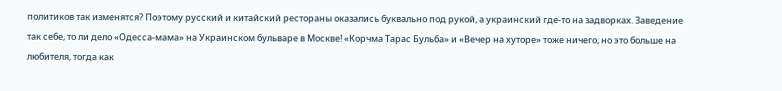политиков так изменятся? Поэтому русский и китайский рестораны оказались буквально под рукой, а украинский где-то на задворках. Заведение так себе, то ли дело «Одесса-мама» на Украинском бульваре в Москве! «Корчма Тарас Бульба» и «Вечер на хуторе» тоже ничего, но это больше на любителя, тогда как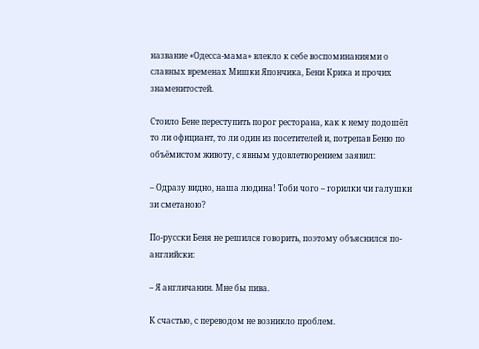название «Одесса-мама» влекло к себе воспоминаниями о славных временах Мишки Япончика, Бени Крика и прочих знаменитостей.

Стоило Бене переступить порог ресторана, как к нему подошёл то ли официант, то ли один из посетителей и, потрепав Беню по объёмистом животу, с явным удовлетворением заявил:

– Одразу видно, наша людина! Тоби чого – горилки чи галушки зи сметаною?

По-русски Беня не решился говорить, поэтому объяснился по-английски:

– Я англичанин. Мне бы пива.

К счастью, с переводом не возникло проблем.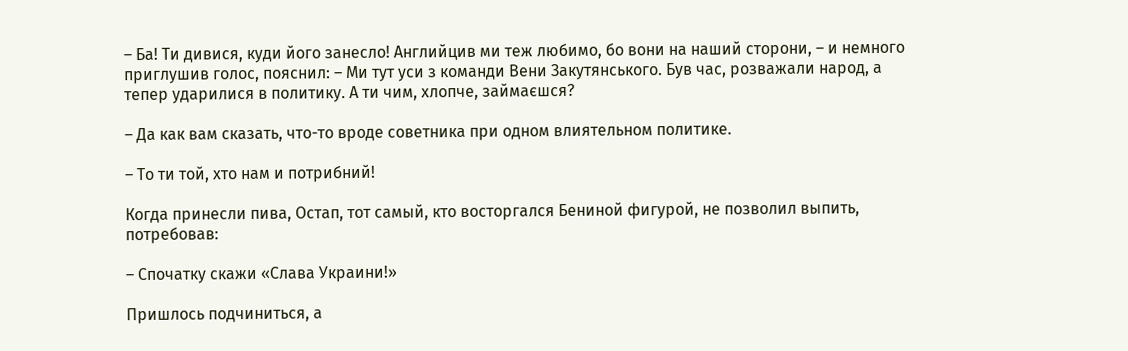– Ба! Ти дивися, куди його занесло! Английцив ми теж любимо, бо вони на наший сторони, – и немного приглушив голос, пояснил: – Ми тут уси з команди Вени Закутянського. Був час, розважали народ, а тепер ударилися в политику. А ти чим, хлопче, займаєшся?

– Да как вам сказать, что-то вроде советника при одном влиятельном политике.

– То ти той, хто нам и потрибний!

Когда принесли пива, Остап, тот самый, кто восторгался Бениной фигурой, не позволил выпить, потребовав:

– Спочатку скажи «Слава Украини!»

Пришлось подчиниться, а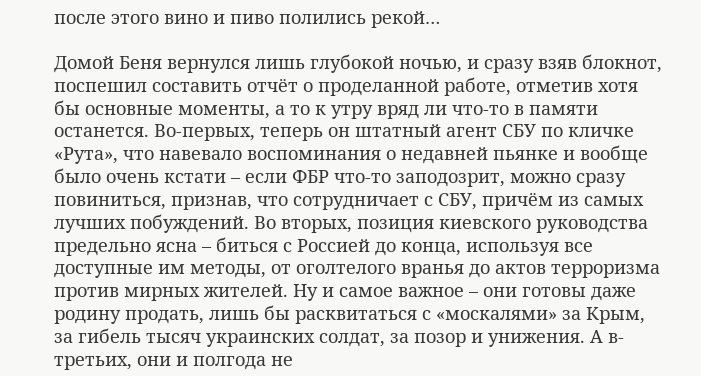после этого вино и пиво полились рекой…

Домой Беня вернулся лишь глубокой ночью, и сразу взяв блокнот, поспешил составить отчёт о проделанной работе, отметив хотя бы основные моменты, а то к утру вряд ли что-то в памяти останется. Во-первых, теперь он штатный агент СБУ по кличке «Рута», что навевало воспоминания о недавней пьянке и вообще было очень кстати – если ФБР что-то заподозрит, можно сразу повиниться, признав, что сотрудничает с СБУ, причём из самых лучших побуждений. Во вторых, позиция киевского руководства предельно ясна – биться с Россией до конца, используя все доступные им методы, от оголтелого вранья до актов терроризма против мирных жителей. Ну и самое важное – они готовы даже родину продать, лишь бы расквитаться с «москалями» за Крым, за гибель тысяч украинских солдат, за позор и унижения. А в-третьих, они и полгода не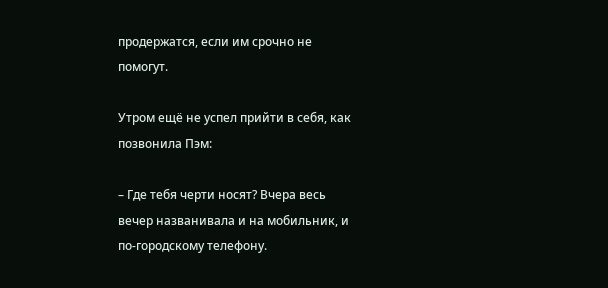продержатся, если им срочно не помогут.

Утром ещё не успел прийти в себя, как позвонила Пэм:

– Где тебя черти носят? Вчера весь вечер названивала и на мобильник, и по-городскому телефону.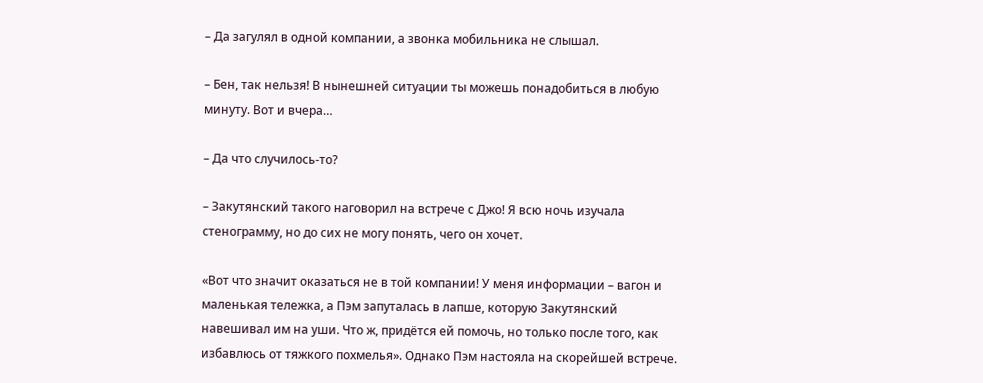– Да загулял в одной компании, а звонка мобильника не слышал.

– Бен, так нельзя! В нынешней ситуации ты можешь понадобиться в любую минуту. Вот и вчера…

– Да что случилось-то?

– Закутянский такого наговорил на встрече с Джо! Я всю ночь изучала стенограмму, но до сих не могу понять, чего он хочет.

«Вот что значит оказаться не в той компании! У меня информации – вагон и маленькая тележка, а Пэм запуталась в лапше, которую Закутянский навешивал им на уши. Что ж, придётся ей помочь, но только после того, как избавлюсь от тяжкого похмелья». Однако Пэм настояла на скорейшей встрече.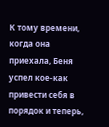К тому времени, когда она приехала, Беня успел кое-как привести себя в порядок и теперь,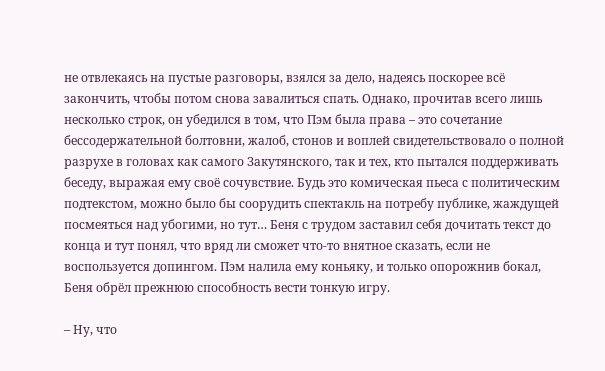не отвлекаясь на пустые разговоры, взялся за дело, надеясь поскорее всё закончить, чтобы потом снова завалиться спать. Однако, прочитав всего лишь несколько строк, он убедился в том, что Пэм была права – это сочетание бессодержательной болтовни, жалоб, стонов и воплей свидетельствовало о полной разрухе в головах как самого Закутянского, так и тех, кто пытался поддерживать беседу, выражая ему своё сочувствие. Будь это комическая пьеса с политическим подтекстом, можно было бы соорудить спектакль на потребу публике, жаждущей посмеяться над убогими, но тут… Беня с трудом заставил себя дочитать текст до конца и тут понял, что вряд ли сможет что-то внятное сказать, если не воспользуется допингом. Пэм налила ему коньяку, и только опорожнив бокал, Беня обрёл прежнюю способность вести тонкую игру.

– Ну, что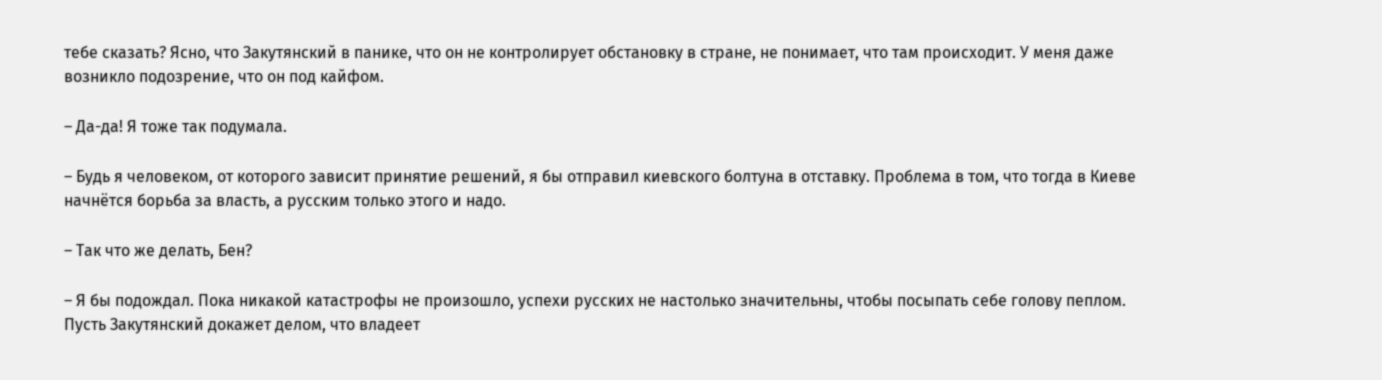тебе сказать? Ясно, что Закутянский в панике, что он не контролирует обстановку в стране, не понимает, что там происходит. У меня даже возникло подозрение, что он под кайфом.

– Да-да! Я тоже так подумала.

– Будь я человеком, от которого зависит принятие решений, я бы отправил киевского болтуна в отставку. Проблема в том, что тогда в Киеве начнётся борьба за власть, а русским только этого и надо.

– Так что же делать, Бен?

– Я бы подождал. Пока никакой катастрофы не произошло, успехи русских не настолько значительны, чтобы посыпать себе голову пеплом. Пусть Закутянский докажет делом, что владеет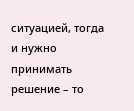ситуацией, тогда и нужно принимать решение – то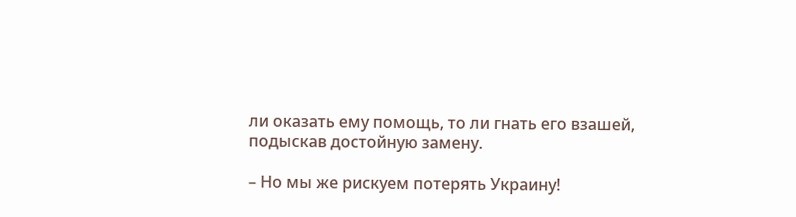ли оказать ему помощь, то ли гнать его взашей, подыскав достойную замену.

– Но мы же рискуем потерять Украину!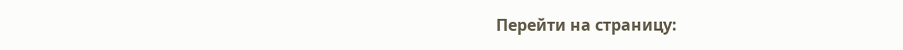Перейти на страницу: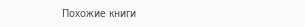Похожие книги